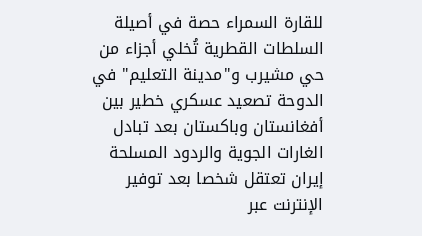للقارة السمراء حصة في أصيلة
السلطات القطرية تُخلي أجزاء من حي مشيرب و"مدينة التعليم" في الدوحة تصعيد عسكري خطير بين أفغانستان وباكستان بعد تبادل الغارات الجوية والردود المسلحة إيران تعتقل شخصا بعد توفير الإنترنت عبر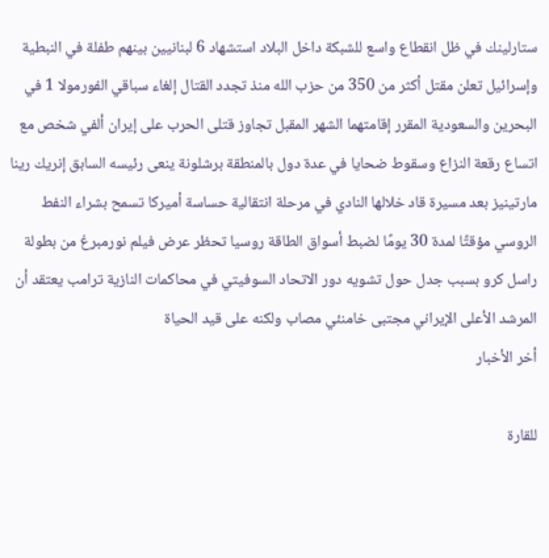ستارلينك في ظل انقطاع واسع للشبكة داخل البلاد استشهاد 6 لبنانيين بينهم طفلة في النبطية وإسرائيل تعلن مقتل أكثر من 350 من حزب الله منذ تجدد القتال إلغاء سباقي الفورمولا 1 في البحرين والسعودية المقرر إقامتهما الشهر المقبل تجاوز قتلى الحرب على إيران ألفي شخص مع اتساع رقعة النزاع وسقوط ضحايا في عدة دول بالمنطقة برشلونة ينعى رئيسه السابق إنريك رينا مارتينيز بعد مسيرة قاد خلالها النادي في مرحلة انتقالية حساسة أميركا تسمح بشراء النفط الروسي مؤقتًا لمدة 30 يومًا لضبط أسواق الطاقة روسيا تحظر عرض فيلم نورمبرغ من بطولة راسل كرو بسبب جدل حول تشويه دور الاتحاد السوفيتي في محاكمات النازية ترامب يعتقد أن المرشد الأعلى الإيراني مجتبى خامنئي مصاب ولكنه على قيد الحياة
أخر الأخبار

للقارة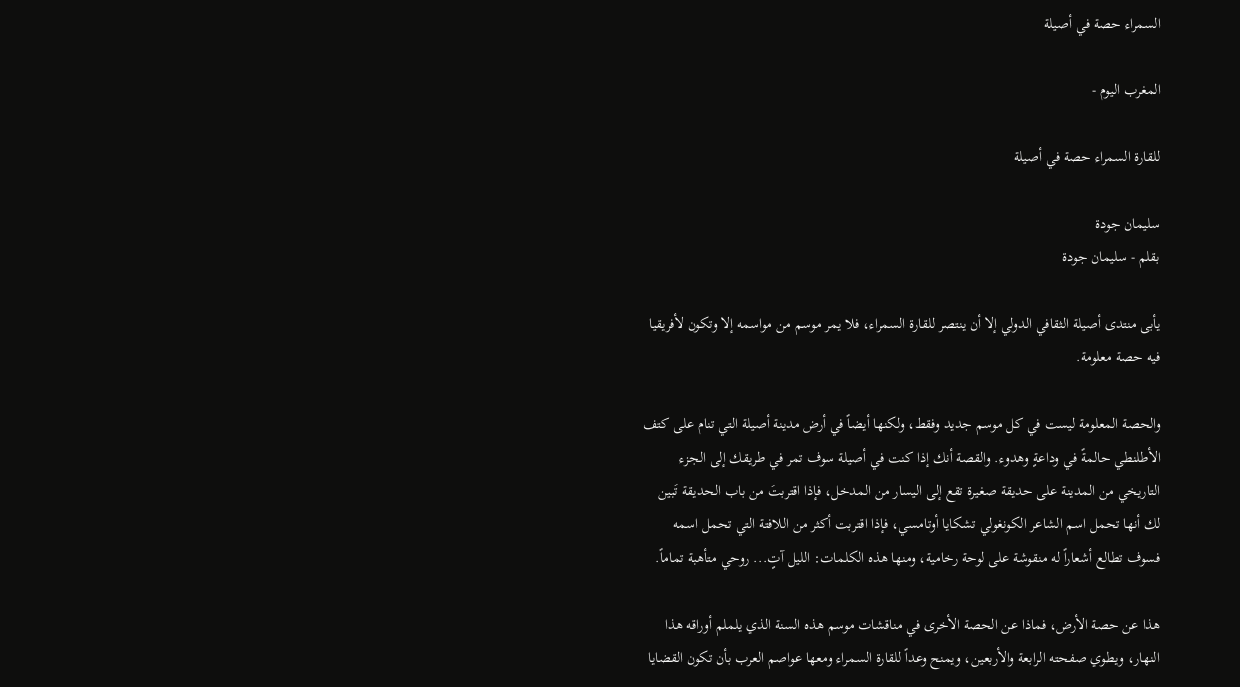السمراء حصة في أصيلة

المغرب اليوم -

للقارة السمراء حصة في أصيلة

سليمان جودة
بقلم - سليمان جودة

يأبى منتدى أصيلة الثقافي الدولي إلا أن ينتصر للقارة السمراء، فلا يمر موسم من مواسمه إلا وتكون لأفريقيا فيه حصة معلومة.

والحصة المعلومة ليست في كل موسم جديد وفقط، ولكنها أيضاً في أرض مدينة أصيلة التي تنام على كتف الأطلنطي حالمةً في وداعةٍ وهدوء. والقصة أنك إذا كنت في أصيلة سوف تمر في طريقك إلى الجزء التاريخي من المدينة على حديقة صغيرة تقع إلى اليسار من المدخل، فإذا اقتربتَ من باب الحديقة تَبين لك أنها تحمل اسم الشاعر الكونغولي تشكايا أوتامسي، فإذا اقتربت أكثر من اللافتة التي تحمل اسمه فسوف تطالع أشعاراً له منقوشة على لوحة رخامية، ومنها هذه الكلمات: الليل آتٍ... روحي متأهبة تماماً.

هذا عن حصة الأرض، فماذا عن الحصة الأخرى في مناقشات موسم هذه السنة الذي يلملم أوراقه هذا النهار، ويطوي صفحته الرابعة والأربعين، ويمنح وعداً للقارة السمراء ومعها عواصم العرب بأن تكون القضايا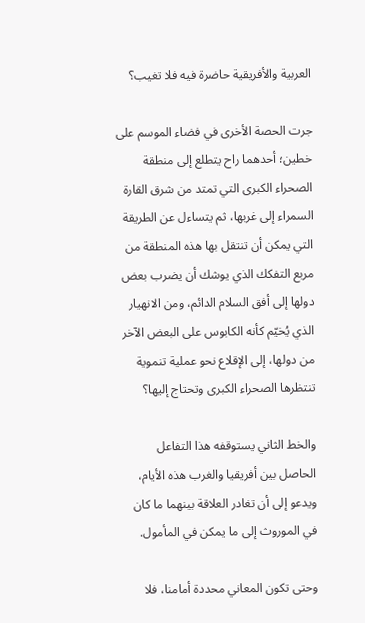العربية والأفريقية حاضرة فيه فلا تغيب؟

جرت الحصة الأخرى في فضاء الموسم على خطين؛ أحدهما راح يتطلع إلى منطقة الصحراء الكبرى التي تمتد من شرق القارة السمراء إلى غربها، ثم يتساءل عن الطريقة التي يمكن أن تنتقل بها هذه المنطقة من مربع التفكك الذي يوشك أن يضرب بعض دولها إلى أفق السلام الدائم، ومن الانهيار الذي يُخيّم كأنه الكابوس على البعض الآخر من دولها، إلى الإقلاع نحو عملية تنموية تنتظرها الصحراء الكبرى وتحتاج إليها؟

والخط الثاني يستوقفه هذا التفاعل الحاصل بين أفريقيا والغرب هذه الأيام، ويدعو إلى أن تغادر العلاقة بينهما ما كان في الموروث إلى ما يمكن في المأمول.

وحتى تكون المعاني محددة أمامنا، فلا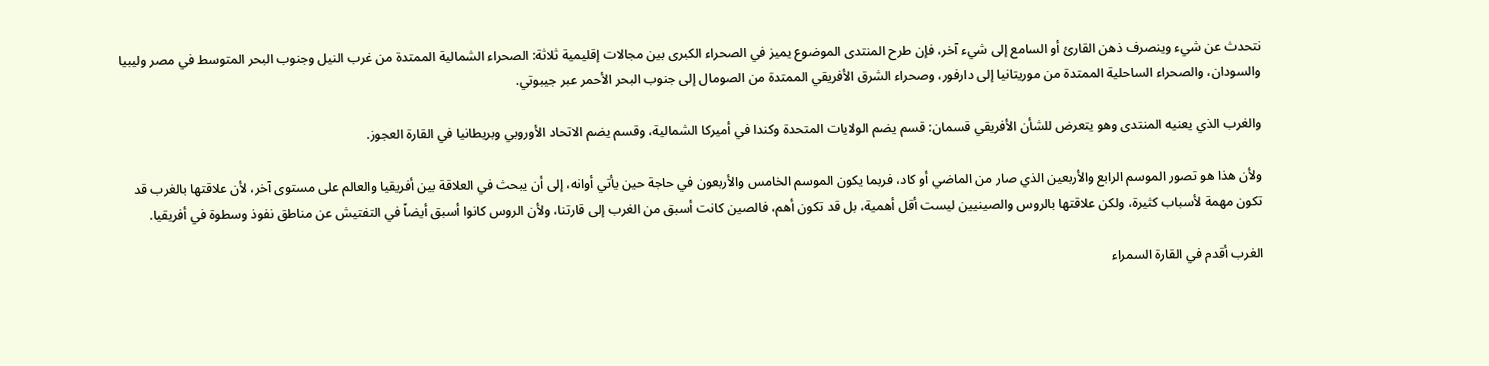نتحدث عن شيء وينصرف ذهن القارئ أو السامع إلى شيء آخر، فإن طرح المنتدى الموضوع يميز في الصحراء الكبرى بين مجالات إقليمية ثلاثة: الصحراء الشمالية الممتدة من غرب النيل وجنوب البحر المتوسط في مصر وليبيا والسودان، والصحراء الساحلية الممتدة من موريتانيا إلى دارفور، وصحراء الشرق الأفريقي الممتدة من الصومال إلى جنوب البحر الأحمر عبر جيبوتي.

والغرب الذي يعنيه المنتدى وهو يتعرض للشأن الأفريقي قسمان: قسم يضم الولايات المتحدة وكندا في أميركا الشمالية، وقسم يضم الاتحاد الأوروبي وبريطانيا في القارة العجوز.

ولأن هذا هو تصور الموسم الرابع والأربعين الذي صار من الماضي أو كاد، فربما يكون الموسم الخامس والأربعون في حاجة حين يأتي أوانه، إلى أن يبحث في العلاقة بين أفريقيا والعالم على مستوى آخر، لأن علاقتها بالغرب قد تكون مهمة لأسباب كثيرة، ولكن علاقتها بالروس والصينيين ليست أقل أهمية، بل قد تكون أهم، فالصين كانت أسبق من الغرب إلى قارتنا، ولأن الروس كانوا أسبق أيضاً في التفتيش عن مناطق نفوذ وسطوة في أفريقيا.

الغرب أقدم في القارة السمراء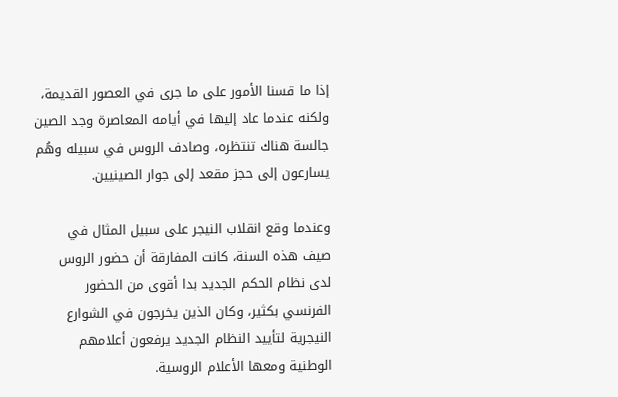إذا ما قسنا الأمور على ما جرى في العصور القديمة، ولكنه عندما عاد إليها في أيامه المعاصرة وجد الصين جالسة هناك تنتظره، وصادف الروس في سبيله وهُم يسارعون إلى حجز مقعد إلى جوار الصينيين.

وعندما وقع انقلاب النيجر على سبيل المثال في صيف هذه السنة، كانت المفارقة أن حضور الروس لدى نظام الحكم الجديد بدا أقوى من الحضور الفرنسي بكثير، وكان الذين يخرجون في الشوارع النيجرية لتأييد النظام الجديد يرفعون أعلامهم الوطنية ومعها الأعلام الروسية.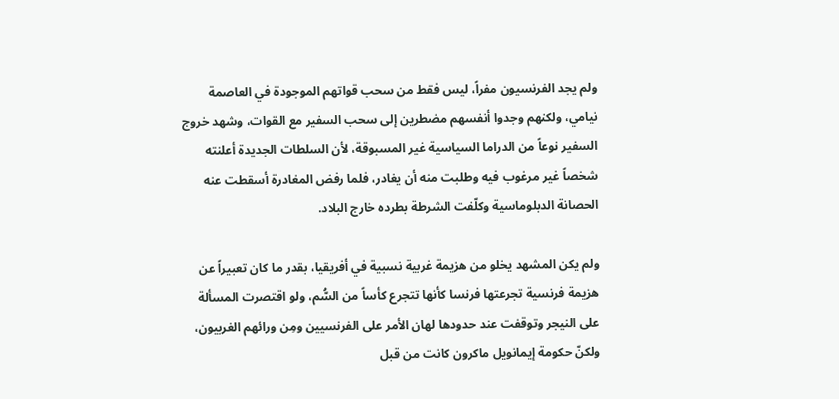ولم يجد الفرنسيون مفراً، ليس فقط من سحب قواتهم الموجودة في العاصمة نيامي، ولكنهم وجدوا أنفسهم مضطرين إلى سحب السفير مع القوات، وشهد خروج السفير نوعاً من الدراما السياسية غير المسبوقة، لأن السلطات الجديدة أعلنته شخصاً غير مرغوب فيه وطلبت منه أن يغادر، فلما رفض المغادرة أسقطت عنه الحصانة الدبلوماسية وكلّفت الشرطة بطرده خارج البلاد.

ولم يكن المشهد يخلو من هزيمة غربية نسبية في أفريقيا، بقدر ما كان تعبيراً عن هزيمة فرنسية تجرعتها فرنسا كأنها تتجرع كأساً من السُّم، ولو اقتصرت المسألة على النيجر وتوقفت عند حدودها لهان الأمر على الفرنسيين ومِن ورائهم الغربيون، ولكنّ حكومة إيمانويل ماكرون كانت من قبل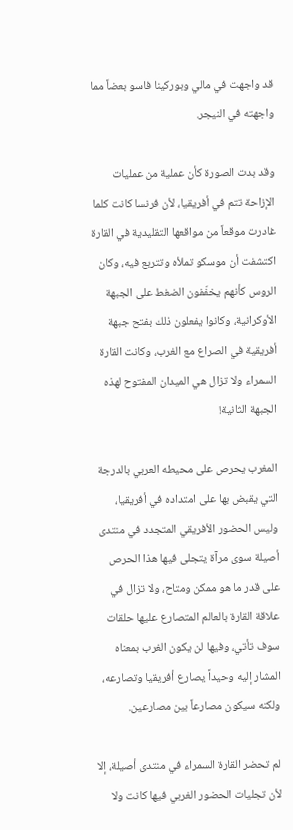قد واجهت في مالي وبوركينا فاسو بعضاً مما واجهته في النيجر.

وقد بدت الصورة كأن عملية من عمليات الإزاحة تتم في أفريقيا، لأن فرنسا كانت كلما غادرت موقعاً من مواقعها التقليدية في القارة اكتشفت أن موسكو تملأه وتتربع فيه، وكان الروس كأنهم يخفّفون الضغط على الجبهة الأوكرانية، وكانوا يفعلون ذلك بفتح جبهة أفريقية في الصراع مع الغرب، وكانت القارة السمراء ولا تزال هي الميدان المفتوح لهذه الجبهة الثانية!

المغرب يحرص على محيطه العربي بالدرجة التي يقبض بها على امتداده في أفريقيا، وليس الحضور الأفريقي المتجدد في منتدى أصيلة سوى مرآة يتجلى فيها هذا الحرص على قدر ما هو ممكن ومتاح، ولا تزال في علاقة القارة بالعالم المتصارع عليها حلقات سوف تأتي، وفيها لن يكون الغرب بمعناه المشار إليه وحيداً يصارع أفريقيا وتصارعه، ولكنه سيكون مصارعاً بين مصارعين.

لم تحضر القارة السمراء في منتدى أصيلة، إلا لأن تجليات الحضور الغربي فيها كانت ولا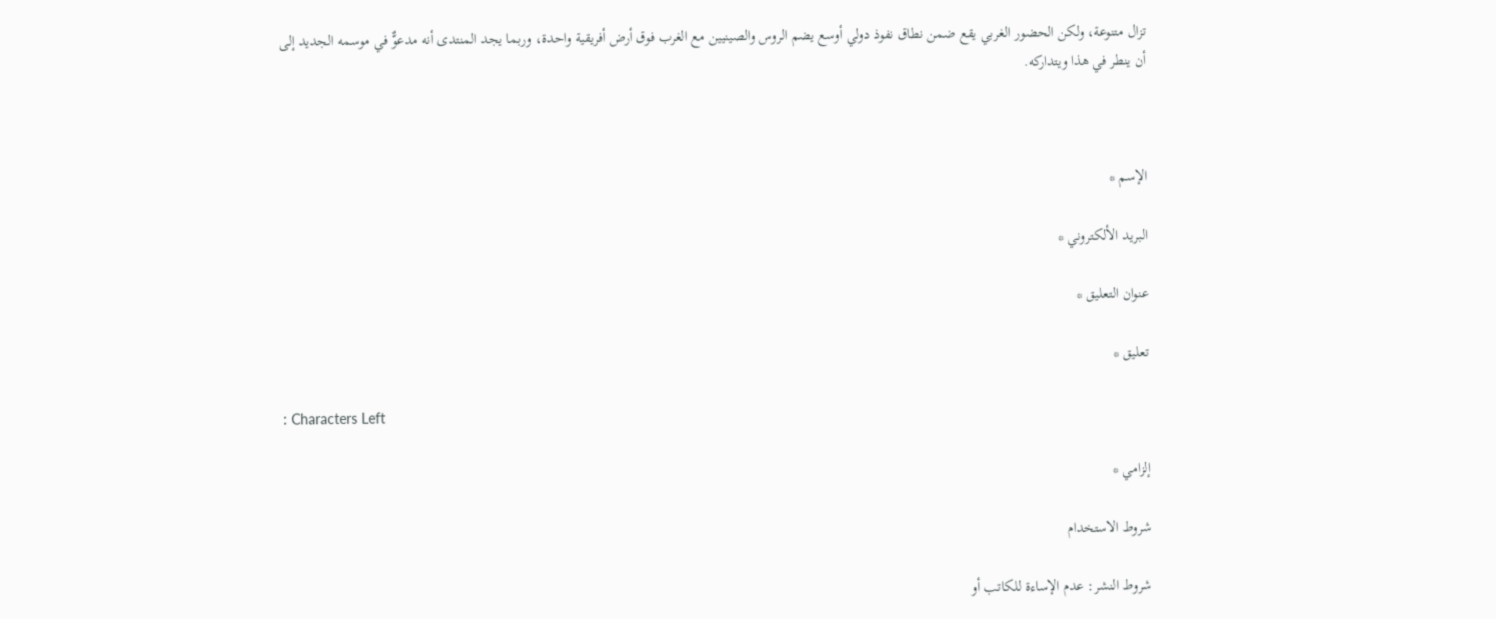تزال متنوعة، ولكن الحضور الغربي يقع ضمن نطاق نفوذ دولي أوسع يضم الروس والصينيين مع الغرب فوق أرض أفريقية واحدة، وربما يجد المنتدى أنه مدعوٌّ في موسمه الجديد إلى أن ينطر في هذا ويتداركه.



الإسم *

البريد الألكتروني *

عنوان التعليق *

تعليق *

: Characters Left

إلزامي *

شروط الاستخدام

شروط النشر: عدم الإساءة للكاتب أو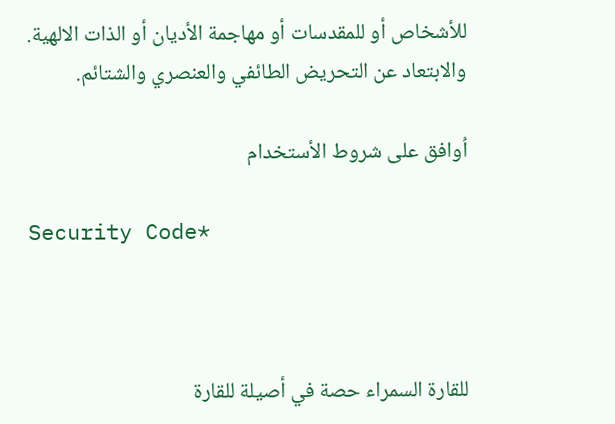للأشخاص أو للمقدسات أو مهاجمة الأديان أو الذات الالهية. والابتعاد عن التحريض الطائفي والعنصري والشتائم.

اُوافق على شروط الأستخدام

Security Code*



للقارة السمراء حصة في أصيلة للقارة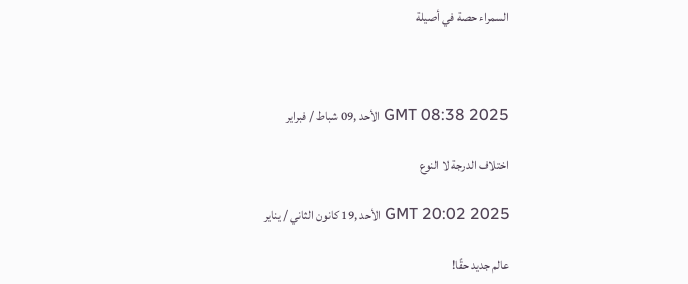السمراء حصة في أصيلة



GMT 08:38 2025 الأحد ,09 شباط / فبراير

اختلاف الدرجة لا النوع

GMT 20:02 2025 الأحد ,19 كانون الثاني / يناير

عالم جديد حقًا!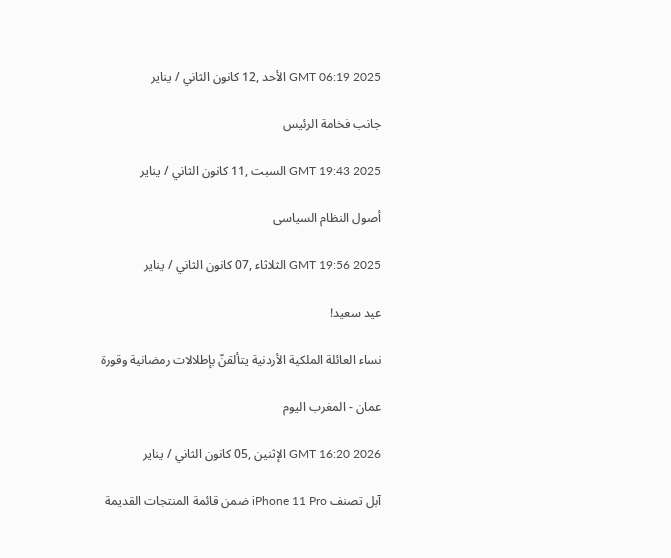GMT 06:19 2025 الأحد ,12 كانون الثاني / يناير

جانب فخامة الرئيس

GMT 19:43 2025 السبت ,11 كانون الثاني / يناير

أصول النظام السياسى

GMT 19:56 2025 الثلاثاء ,07 كانون الثاني / يناير

عيد سعيد!

نساء العائلة الملكية الأردنية يتألقنّ بإطلالات رمضانية وقورة

عمان - المغرب اليوم

GMT 16:20 2026 الإثنين ,05 كانون الثاني / يناير

آبل تصنف iPhone 11 Pro ضمن قائمة المنتجات القديمة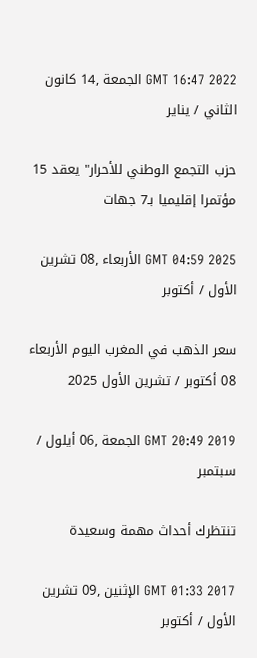GMT 16:47 2022 الجمعة ,14 كانون الثاني / يناير

حزب التجمع الوطني للأحرار" يعقد 15 مؤتمرا إقليميا بـ7 جهات

GMT 04:59 2025 الأربعاء ,08 تشرين الأول / أكتوبر

سعر الذهب في المغرب اليوم الأربعاء 08 أكتوبر / تشرين الأول 2025

GMT 20:49 2019 الجمعة ,06 أيلول / سبتمبر

تنتظرك أحداث مهمة وسعيدة

GMT 01:33 2017 الإثنين ,09 تشرين الأول / أكتوبر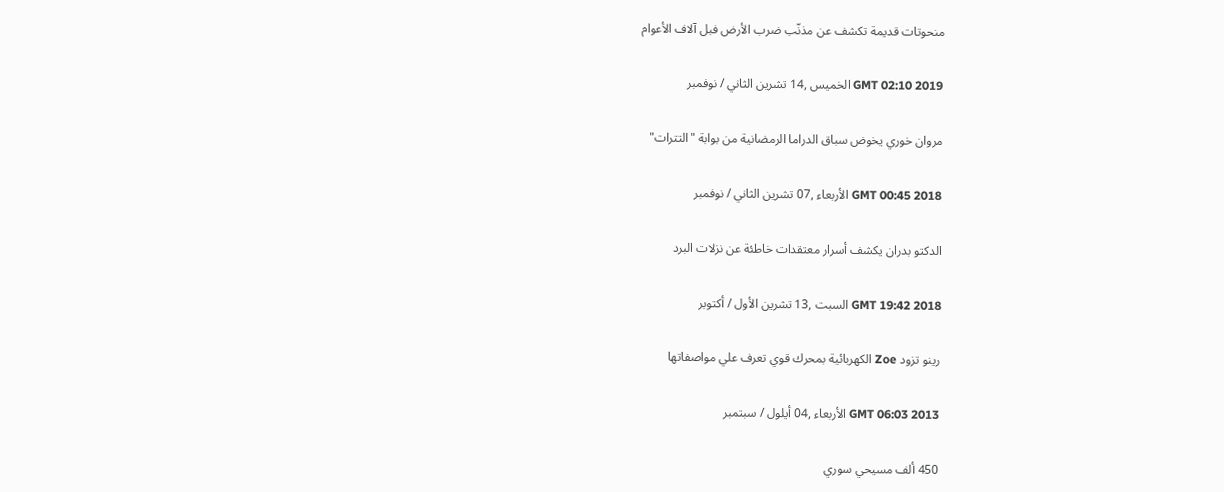منحوتات قديمة تكشف عن مذنّب ضرب الأرض فبل آلاف الأعوام

GMT 02:10 2019 الخميس ,14 تشرين الثاني / نوفمبر

مروان خوري يخوض سباق الدراما الرمضانية من بوابة "التترات"

GMT 00:45 2018 الأربعاء ,07 تشرين الثاني / نوفمبر

الدكتو بدران يكشف أسرار معتقدات خاطئة عن نزلات البرد

GMT 19:42 2018 السبت ,13 تشرين الأول / أكتوبر

رينو تزود Zoe الكهربائية بمحرك قوي تعرف علي مواصفاتها

GMT 06:03 2013 الأربعاء ,04 أيلول / سبتمبر

450 ألف مسيحي سوري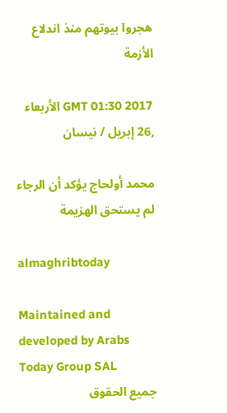هجروا بيوتهم منذ اندلاع الأزمة

GMT 01:30 2017 الأربعاء ,26 إبريل / نيسان

محمد أولحاج يؤكد أن الرجاء لم يستحق الهزيمة

almaghribtoday

Maintained and developed by Arabs Today Group SAL
جميع الحقوق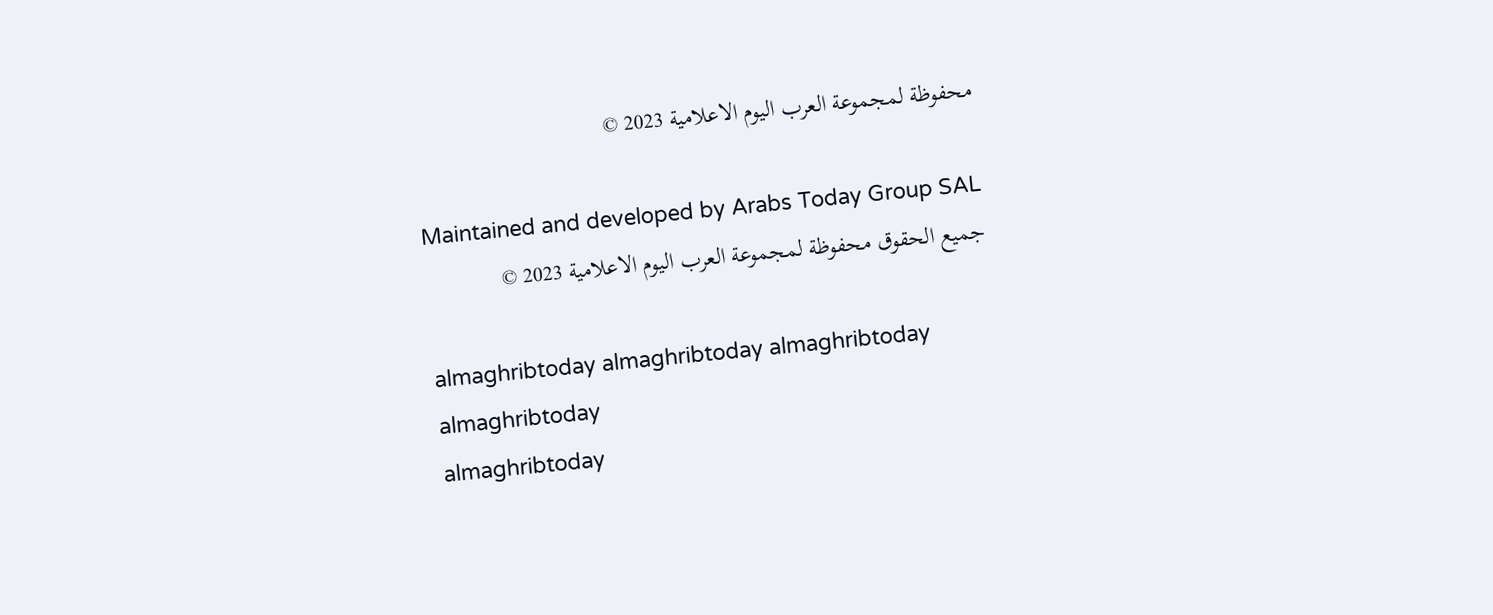محفوظة لمجموعة العرب اليوم الاعلامية 2023 ©

Maintained and developed by Arabs Today Group SAL
جميع الحقوق محفوظة لمجموعة العرب اليوم الاعلامية 2023 ©

almaghribtoday almaghribtoday almaghribtoday almaghribtoday
almaghribtoday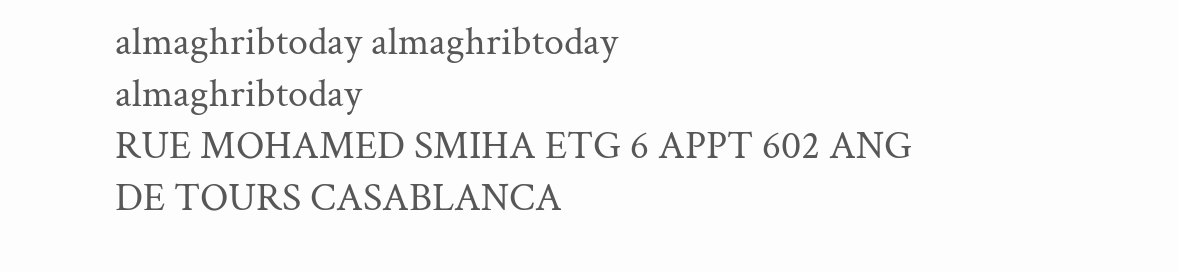almaghribtoday almaghribtoday
almaghribtoday
RUE MOHAMED SMIHA ETG 6 APPT 602 ANG DE TOURS CASABLANCA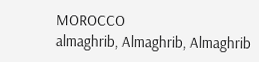MOROCCO
almaghrib, Almaghrib, Almaghrib